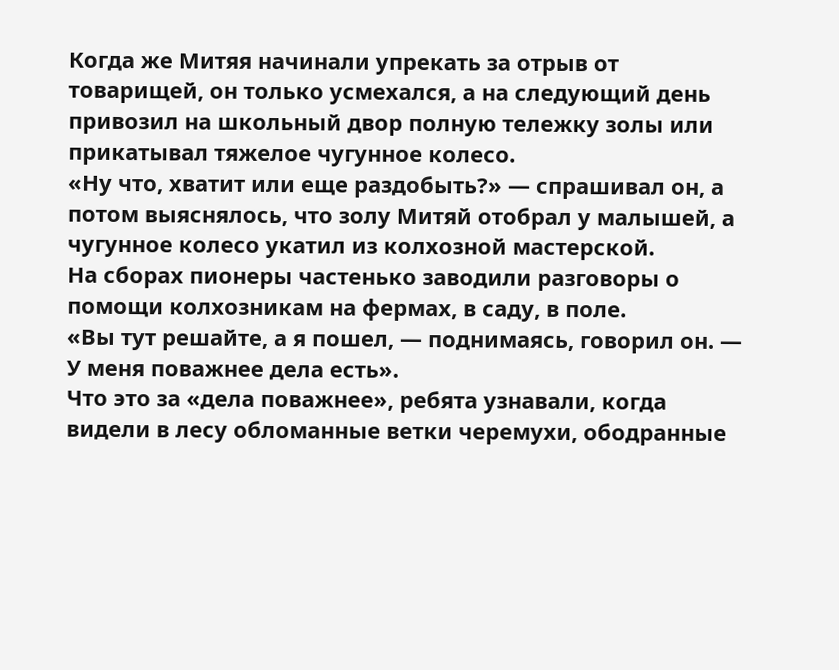Когда же Митяя начинали упрекать за отрыв от товарищей, он только усмехался, а на следующий день привозил на школьный двор полную тележку золы или прикатывал тяжелое чугунное колесо.
«Ну что, хватит или еще раздобыть?» — спрашивал он, а потом выяснялось, что золу Митяй отобрал у малышей, а чугунное колесо укатил из колхозной мастерской.
На сборах пионеры частенько заводили разговоры о помощи колхозникам на фермах, в саду, в поле.
«Вы тут решайте, а я пошел, — поднимаясь, говорил он. — У меня поважнее дела есть».
Что это за «дела поважнее», ребята узнавали, когда видели в лесу обломанные ветки черемухи, ободранные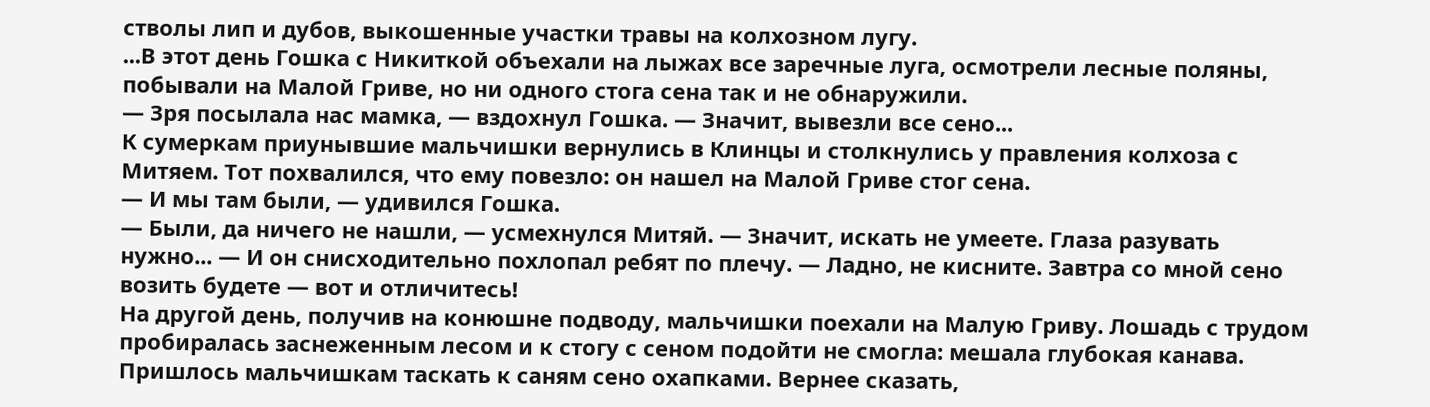стволы лип и дубов, выкошенные участки травы на колхозном лугу.
...В этот день Гошка с Никиткой объехали на лыжах все заречные луга, осмотрели лесные поляны, побывали на Малой Гриве, но ни одного стога сена так и не обнаружили.
— Зря посылала нас мамка, — вздохнул Гошка. — Значит, вывезли все сено...
К сумеркам приунывшие мальчишки вернулись в Клинцы и столкнулись у правления колхоза с Митяем. Тот похвалился, что ему повезло: он нашел на Малой Гриве стог сена.
— И мы там были, — удивился Гошка.
— Были, да ничего не нашли, — усмехнулся Митяй. — Значит, искать не умеете. Глаза разувать нужно... — И он снисходительно похлопал ребят по плечу. — Ладно, не кисните. Завтра со мной сено возить будете — вот и отличитесь!
На другой день, получив на конюшне подводу, мальчишки поехали на Малую Гриву. Лошадь с трудом пробиралась заснеженным лесом и к стогу с сеном подойти не смогла: мешала глубокая канава. Пришлось мальчишкам таскать к саням сено охапками. Вернее сказать,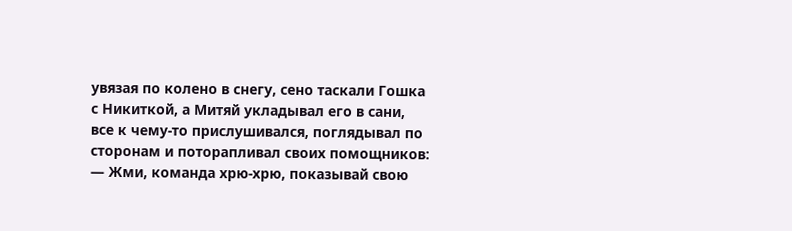увязая по колено в снегу, сено таскали Гошка с Никиткой, а Митяй укладывал его в сани, все к чему-то прислушивался, поглядывал по сторонам и поторапливал своих помощников:
— Жми, команда хрю-хрю, показывай свою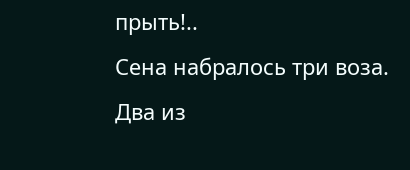прыть!..
Сена набралось три воза. Два из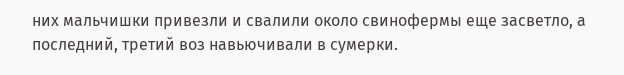них мальчишки привезли и свалили около свинофермы еще засветло, а последний, третий воз навьючивали в сумерки.